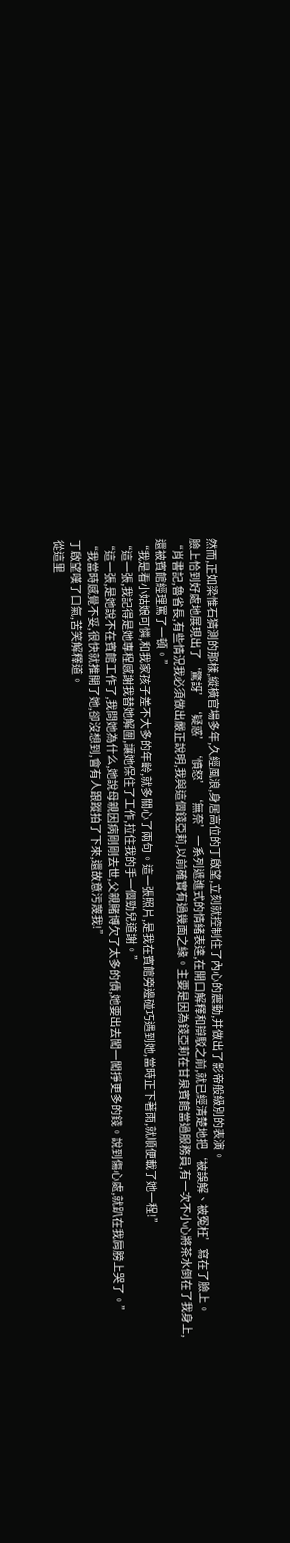然而,正如梁惟石猜測的那樣,縱橫官場多年,久經風浪,身居高位的丁啟望,立刻就控制住了內心的震動,并做出了影帝般級別的表演。
臉上恰到好處地展現出了‘驚訝’‘疑惑’‘憤怒’‘無奈’一系列遞進式的情緒表達,在開口解釋和辯駁之前,就已經清楚地把‘被誤解、被冤枉’寫在了臉上。
“肖書記,魯省長,有些情況我必須做出嚴正說明,我與這個錢亞莉,以前確實有過幾面之緣。主要是因為錢亞莉在甘泉賓館當過服務員,有一次不小心將茶水倒在了我身上,還被賓館經理罵了一頓。”
“我是看小姑娘可憐,和我家孩子差不大多的年齡,就多關心了兩句。這一張照片,是我在賓館旁邊碰巧遇到她,當時正下著雨,就順便載了她一程!”
“這一張,我記得是她專程感謝我替她解圍,讓她保住了工作,拉住我的手一個勁兒道謝。”
“這一張,是她說不在賓館工作了,我問她為什么,她說母親因病剛剛去世,父親賭博欠了太多的債,她要出去闖一闖掙更多的錢。說到傷心處,就趴在我肩膀上哭了。”
“我當時感覺不妥,很快就推開了她,卻沒想到,會有人跟蹤拍了下來,還故意污蔑我!”
丁啟望嘆了口氣,苦笑解釋道。
從這里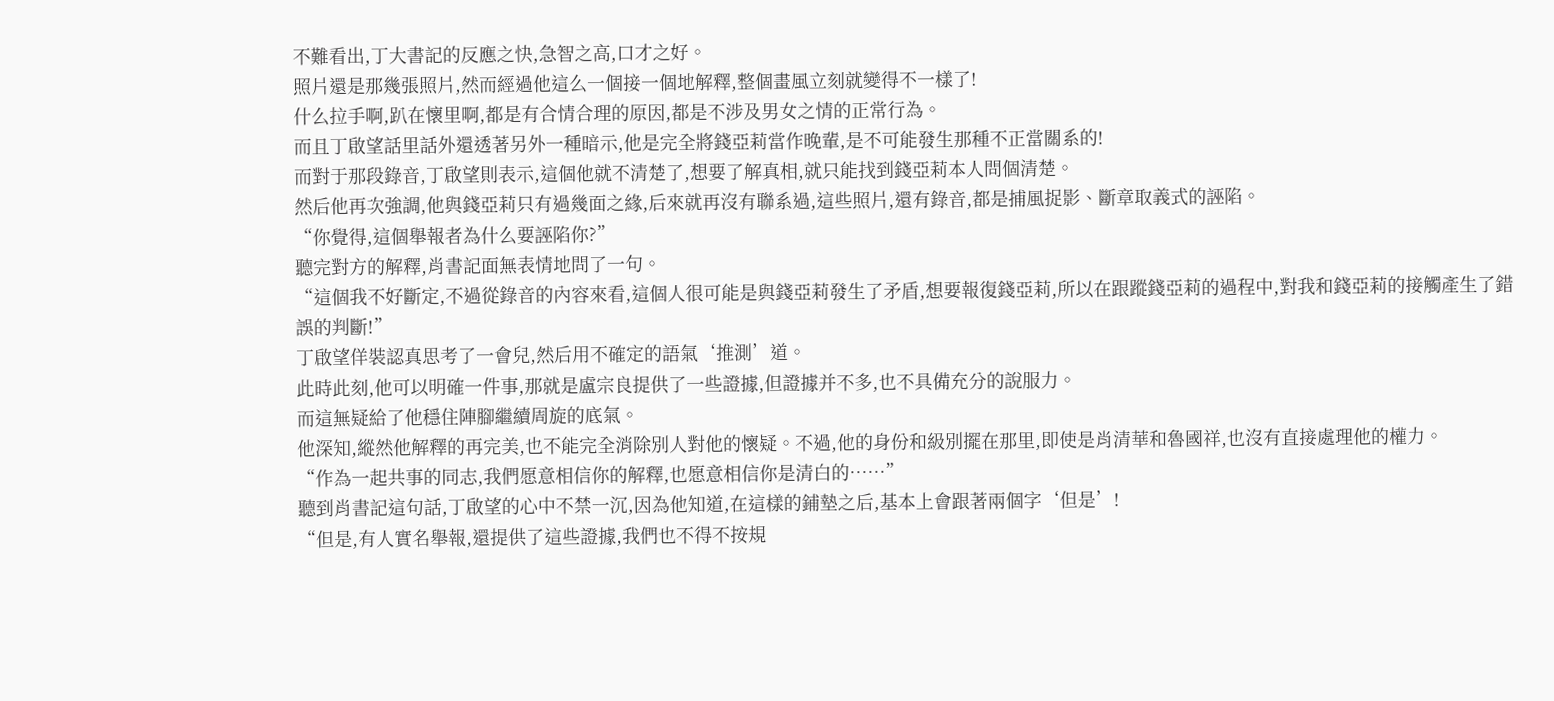不難看出,丁大書記的反應之快,急智之高,口才之好。
照片還是那幾張照片,然而經過他這么一個接一個地解釋,整個畫風立刻就變得不一樣了!
什么拉手啊,趴在懷里啊,都是有合情合理的原因,都是不涉及男女之情的正常行為。
而且丁啟望話里話外還透著另外一種暗示,他是完全將錢亞莉當作晚輩,是不可能發生那種不正當關系的!
而對于那段錄音,丁啟望則表示,這個他就不清楚了,想要了解真相,就只能找到錢亞莉本人問個清楚。
然后他再次強調,他與錢亞莉只有過幾面之緣,后來就再沒有聯系過,這些照片,還有錄音,都是捕風捉影、斷章取義式的誣陷。
“你覺得,這個舉報者為什么要誣陷你?”
聽完對方的解釋,肖書記面無表情地問了一句。
“這個我不好斷定,不過從錄音的內容來看,這個人很可能是與錢亞莉發生了矛盾,想要報復錢亞莉,所以在跟蹤錢亞莉的過程中,對我和錢亞莉的接觸產生了錯誤的判斷!”
丁啟望佯裝認真思考了一會兒,然后用不確定的語氣‘推測’道。
此時此刻,他可以明確一件事,那就是盧宗良提供了一些證據,但證據并不多,也不具備充分的說服力。
而這無疑給了他穩住陣腳繼續周旋的底氣。
他深知,縱然他解釋的再完美,也不能完全消除別人對他的懷疑。不過,他的身份和級別擺在那里,即使是肖清華和魯國祥,也沒有直接處理他的權力。
“作為一起共事的同志,我們愿意相信你的解釋,也愿意相信你是清白的……”
聽到肖書記這句話,丁啟望的心中不禁一沉,因為他知道,在這樣的鋪墊之后,基本上會跟著兩個字‘但是’!
“但是,有人實名舉報,還提供了這些證據,我們也不得不按規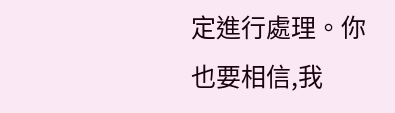定進行處理。你也要相信,我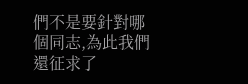們不是要針對哪個同志,為此我們還征求了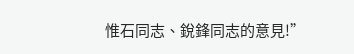惟石同志、銳鋒同志的意見!”